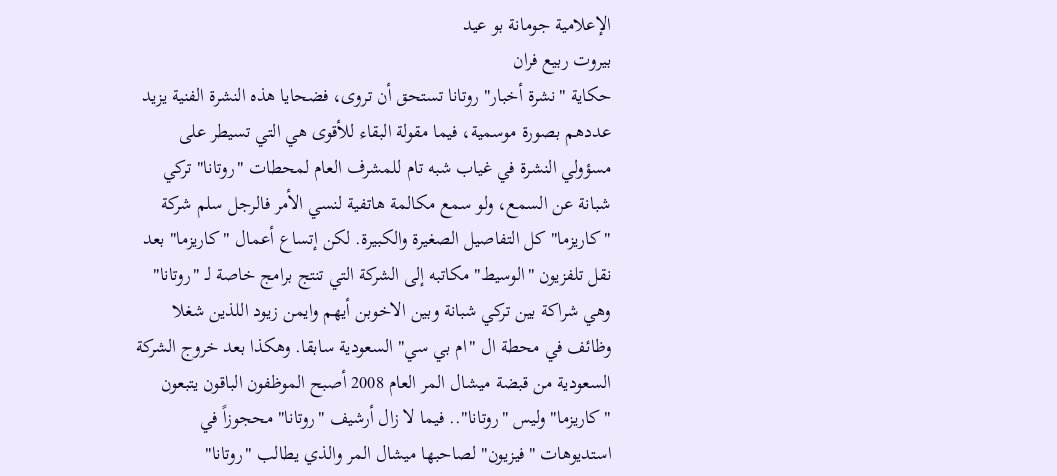الإعلامية جومانة بو عيد
بيروت ربيع فران
حكاية "نشرة أخبار" روتانا تستحق أن تروى، فضحايا هذه النشرة الفنية يزيد عددهم بصورة موسمية، فيما مقولة البقاء للأقوى هي التي تسيطر على مسؤولي النشرة في غياب شبه تام للمشرف العام لمحطات "روتانا" تركي شبانة عن السمع، ولو سمع مكالمة هاتفية لنسي الأمر فالرجل سلم شركة "كاريزما" كل التفاصيل الصغيرة والكبيرة. لكن إتساع أعمال "كاريزما" بعد نقل تلفزيون "الوسيط" مكاتبه إلى الشركة التي تنتج برامج خاصة لـ "روتانا" وهي شراكة بين تركي شبانة وبين الاخوبن أيهم وايمن زيود اللذين شغلا وظائف في محطة ال "ام بي سي" السعودية سابقا. وهكذا بعد خروج الشركة السعودية من قبضة ميشال المر العام 2008 أصبح الموظفون الباقون يتبعون "كاريزما" وليس "روتانا".. فيما لا زال أرشيف "روتانا" محجوزاً في استديوهات "فيزيون" لصاحبها ميشال المر والذي يطالب "روتانا"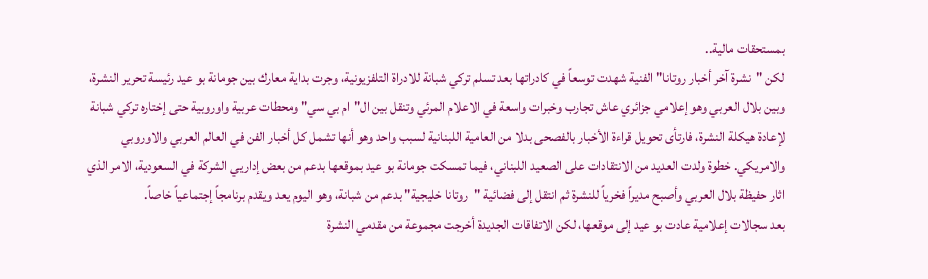بمستحقات مالية..
لكن "نشرة آخر أخبار روتانا" الفنية شهدت توسعاً في كادراتها بعد تسلم تركي شبانة للادراة التلفزيونية، وجرت بداية معارك بين جومانة بو عيد رئيسة تحرير النشرة، وبين بلال العربي وهو إعلامي جزائري عاش تجارب وخبرات واسعة في الاعلام المرئي وتنقل بين ال"ام بي سي" ومحطات عربية واوروبية حتى إختاره تركي شبانة لإعادة هيكلة النشرة، فارتأى تحويل قراءة الأخبار بالفصحى بدلا من العامية اللبنانية لسبب واحد وهو أنها تشمل كل أخبار الفن في العالم العربي والاوروبي والامريكي. خطوة ولدت العديد من الانتقادات على الصعيد اللبناني، فيما تمسكت جومانة بو عيد بموقعها بدعم من بعض إداريي الشركة في السعودية، الامر الذي اثار حفيظة بلال العربي وأصبح مديراً فخرياً للنشرة ثم انتقل إلى فضائية "روتانا خليجية" بدعم من شبانة، وهو اليوم يعد ويقدم برنامجاً إجتماعياً خاصاً.
بعد سجالات إعلامية عادت بو عيد إلى موقعها، لكن الاتفاقات الجديدة أخرجت مجموعة من مقدمي النشرة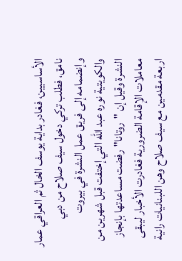الأساسيين، فغادر بداية يوسف الخال ثم العراقي عمار نامق، فطلب تركي دخول سيف صلاح من دبي وإنضمامه إلى فريق عمل النشرة في بيروت والكويتية نوره عبد الله التي إختفت قبل شهرين من النشرة وقيل إن "روتانا" رفضت مساعدتها بإنجاز معاملات الإقامة الضرورية فغادرت الأخبار ليبقى اربعة مقدمين مع سيف صلاح وهن اللبنانيات رانية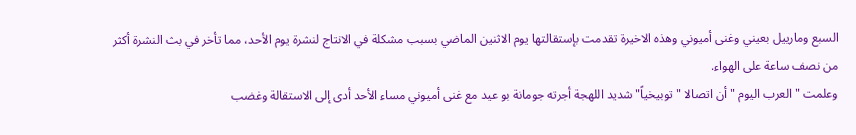السبع ومارييل بعيني وغنى أميوني وهذه الاخيرة تقدمت بإستقالتها يوم الاثنين الماضي بسبب مشكلة في الانتاج لنشرة يوم الأحد، مما تأخر في بث النشرة أكثر من نصف ساعة على الهواء.
وعلمت "العرب اليوم "أن اتصالا "توبيخياً" شديد اللهجة أجرته جومانة بو عيد مع غنى أميوني مساء الأحد أدى إلى الاستقالة وغضب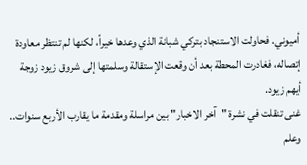أميوني. فحاولت الاستنجاد بتركي شبانة الذي وعدها خيراً، لكنها لم تنتظر معاودة إتصاله، فغادرت المحطة بعد أن وقعت الإستقالة وسلمتها إلى شروق زيود زوجة أيهم زيود.
غنى تنقلت في نشرة "آخر الاخبار" بين مراسلة ومقدمة ما يقارب الأربع سنوات.. وعلم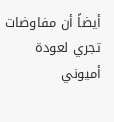أيضاً أن مفاوضات تجري لعودة أميوني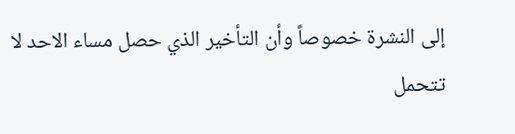إلى النشرة خصوصاً وأن التأخير الذي حصل مساء الاحد لا تتحمل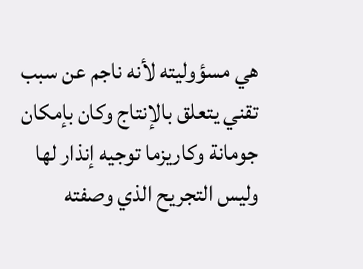هي مسؤوليته لأنه ناجم عن سبب تقني يتعلق بالإنتاج وكان بإمكان جومانة وكاريزما توجيه إنذار لها وليس التجريح الذي وصفته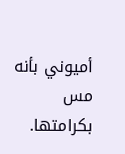أميوني بأنه مس بكرامتها.